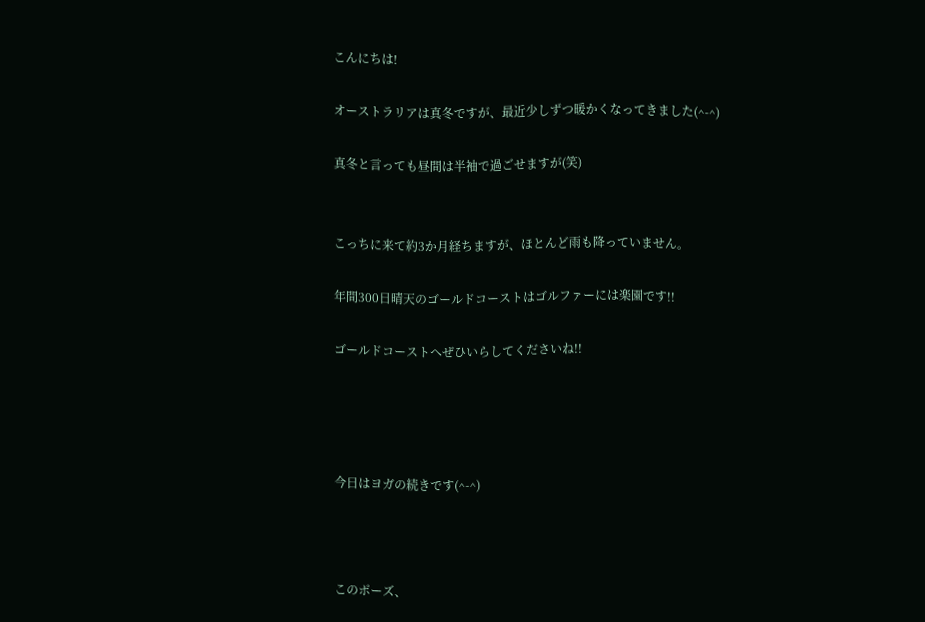こんにちは!

オーストラリアは真冬ですが、最近少しずつ暖かくなってきました(^-^)

真冬と言っても昼間は半袖で過ごせますが(笑)


こっちに来て約3か月経ちますが、ほとんど雨も降っていません。

年間300日晴天のゴールドコーストはゴルファーには楽園です!!

ゴールドコーストへぜひいらしてくださいね!!




今日はヨガの続きです(^-^)



このポーズ、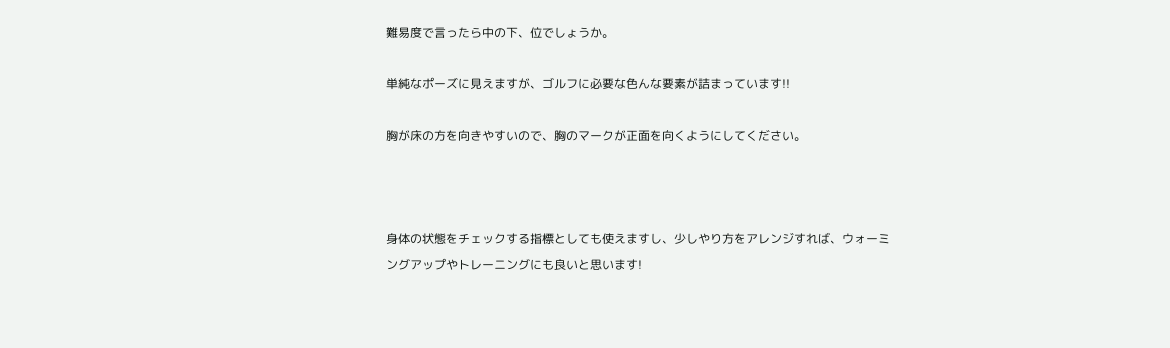難易度で言ったら中の下、位でしょうか。

単純なポーズに見えますが、ゴルフに必要な色んな要素が詰まっています!!

胸が床の方を向きやすいので、胸のマークが正面を向くようにしてください。



身体の状態をチェックする指標としても使えますし、少しやり方をアレンジすれば、ウォーミングアップやトレーニングにも良いと思います!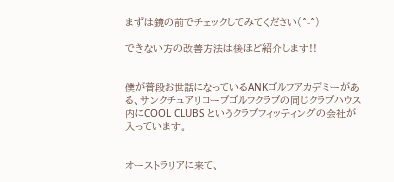まずは鏡の前でチェックしてみてください(^-^)

できない方の改善方法は後ほど紹介します!!


僕が普段お世話になっているANKゴルフアカデミーがある、サンクチュアリコーブゴルフクラブの同じクラブハウス内にCOOL CLUBS というクラブフィッティングの会社が入っています。


オーストラリアに来て、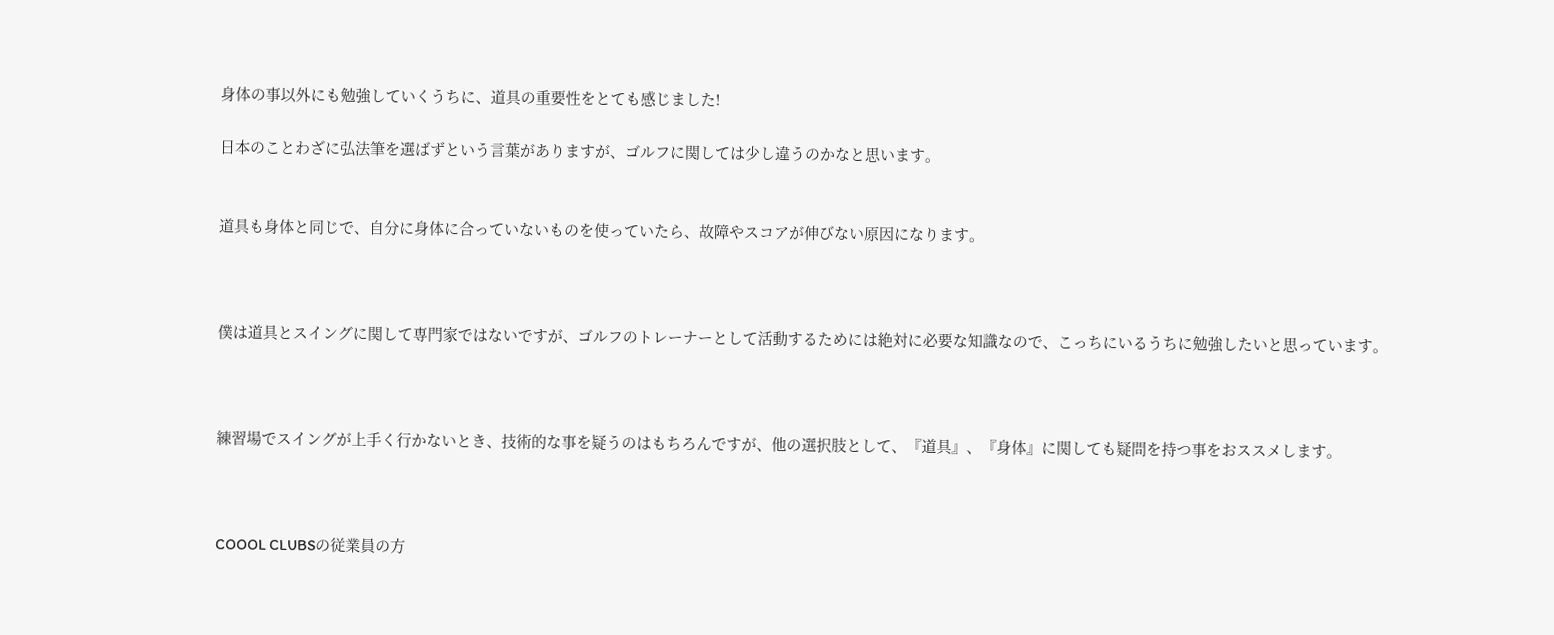身体の事以外にも勉強していくうちに、道具の重要性をとても感じました!

日本のことわざに弘法筆を選ばずという言葉がありますが、ゴルフに関しては少し違うのかなと思います。


道具も身体と同じで、自分に身体に合っていないものを使っていたら、故障やスコアが伸びない原因になります。



僕は道具とスイングに関して専門家ではないですが、ゴルフのトレーナーとして活動するためには絶対に必要な知識なので、こっちにいるうちに勉強したいと思っています。



練習場でスイングが上手く行かないとき、技術的な事を疑うのはもちろんですが、他の選択肢として、『道具』、『身体』に関しても疑問を持つ事をおススメします。



COOOL CLUBSの従業員の方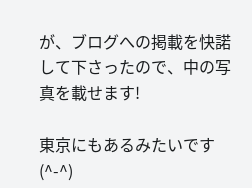が、ブログへの掲載を快諾して下さったので、中の写真を載せます!

東京にもあるみたいです(^-^)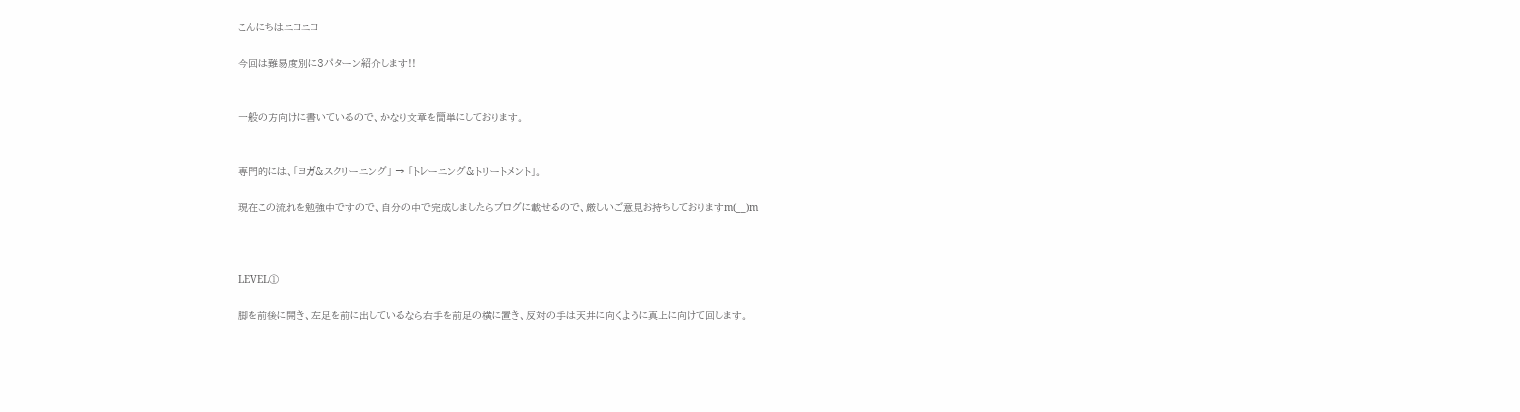こんにちはニコニコ

今回は難易度別に3パターン紹介します!!


一般の方向けに書いているので、かなり文章を簡単にしております。


専門的には、「ヨガ&スクリーニング」 → 「トレーニング&トリートメント」。

現在この流れを勉強中ですので、自分の中で完成しましたらブログに載せるので、厳しいご意見お持ちしておりますm(__)m



LEVEL①

脚を前後に開き、左足を前に出しているなら右手を前足の横に置き、反対の手は天井に向くように真上に向けて回します。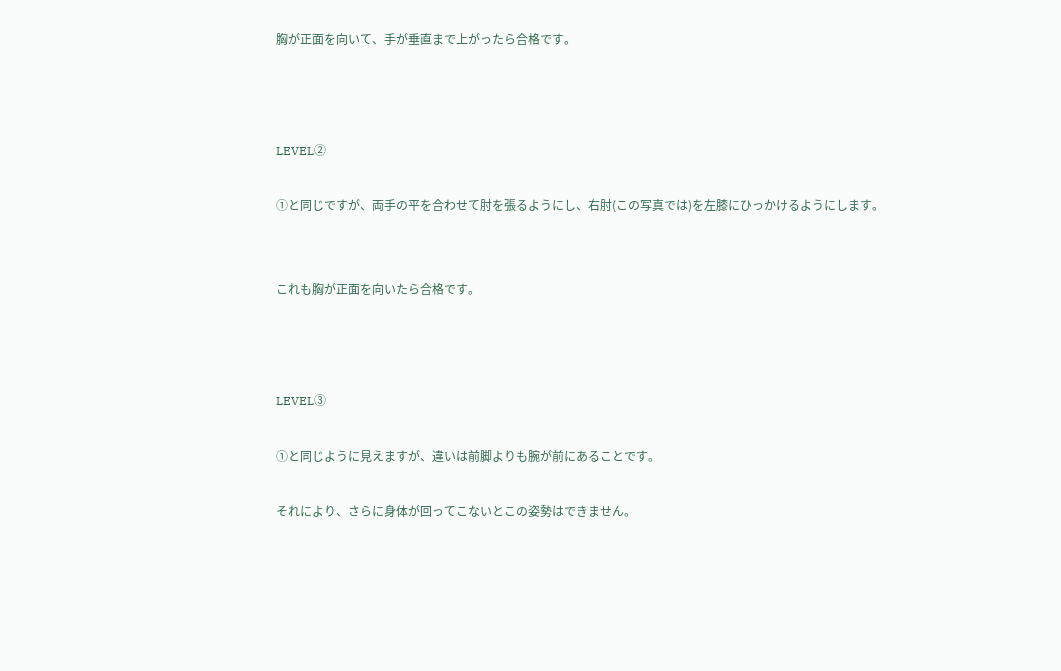胸が正面を向いて、手が垂直まで上がったら合格です。



LEVEL②

①と同じですが、両手の平を合わせて肘を張るようにし、右肘(この写真では)を左膝にひっかけるようにします。


これも胸が正面を向いたら合格です。



LEVEL③

①と同じように見えますが、違いは前脚よりも腕が前にあることです。

それにより、さらに身体が回ってこないとこの姿勢はできません。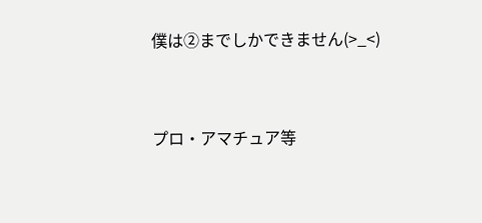僕は②までしかできません(>_<)


プロ・アマチュア等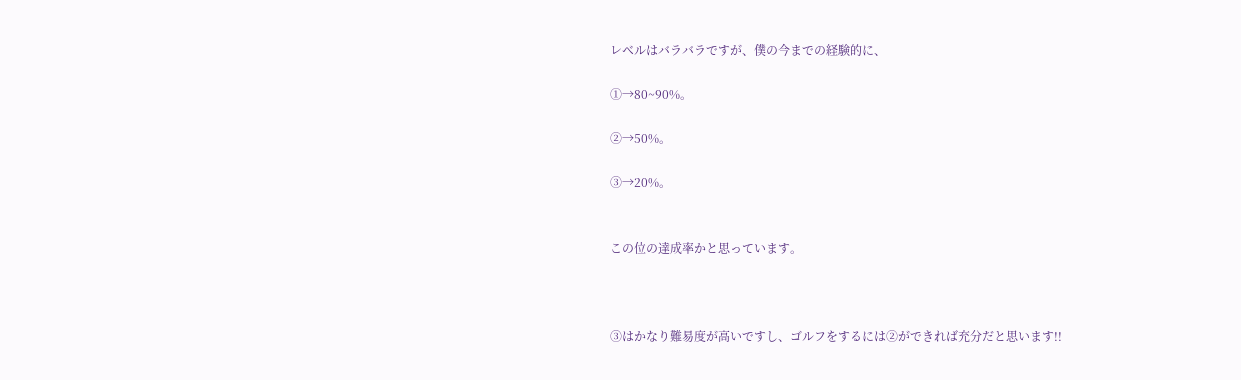レベルはバラバラですが、僕の今までの経験的に、

①→80~90%。

②→50%。

③→20%。


この位の達成率かと思っています。



③はかなり難易度が高いですし、ゴルフをするには②ができれば充分だと思います!!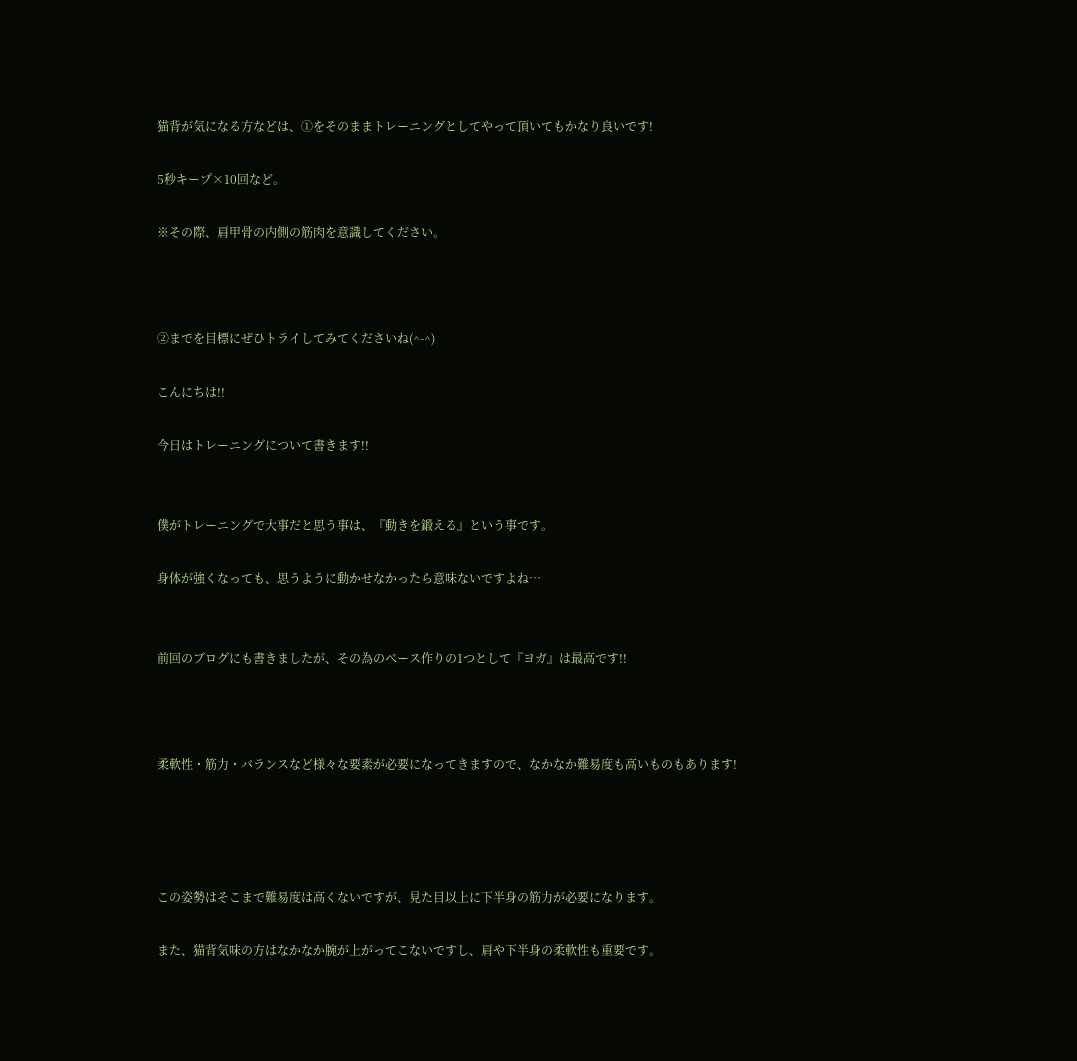猫背が気になる方などは、①をそのままトレーニングとしてやって頂いてもかなり良いです!

5秒キープ×10回など。

※その際、肩甲骨の内側の筋肉を意識してください。



②までを目標にぜひトライしてみてくださいね(^-^)

こんにちは!!

今日はトレーニングについて書きます!!


僕がトレーニングで大事だと思う事は、『動きを鍛える』という事です。

身体が強くなっても、思うように動かせなかったら意味ないですよね…


前回のブログにも書きましたが、その為のベース作りの1つとして『ヨガ』は最高です!!



柔軟性・筋力・バランスなど様々な要素が必要になってきますので、なかなか難易度も高いものもあります!




この姿勢はそこまで難易度は高くないですが、見た目以上に下半身の筋力が必要になります。

また、猫背気味の方はなかなか腕が上がってこないですし、肩や下半身の柔軟性も重要です。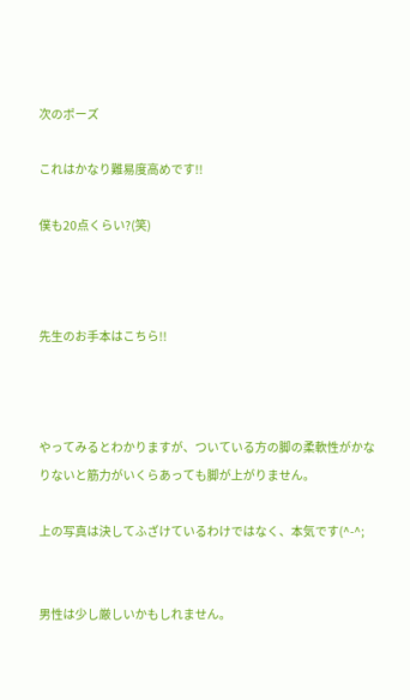次のポーズ

これはかなり難易度高めです!!

僕も20点くらい?(笑)



先生のお手本はこちら!!



やってみるとわかりますが、ついている方の脚の柔軟性がかなりないと筋力がいくらあっても脚が上がりません。

上の写真は決してふざけているわけではなく、本気です(^-^;


男性は少し厳しいかもしれません。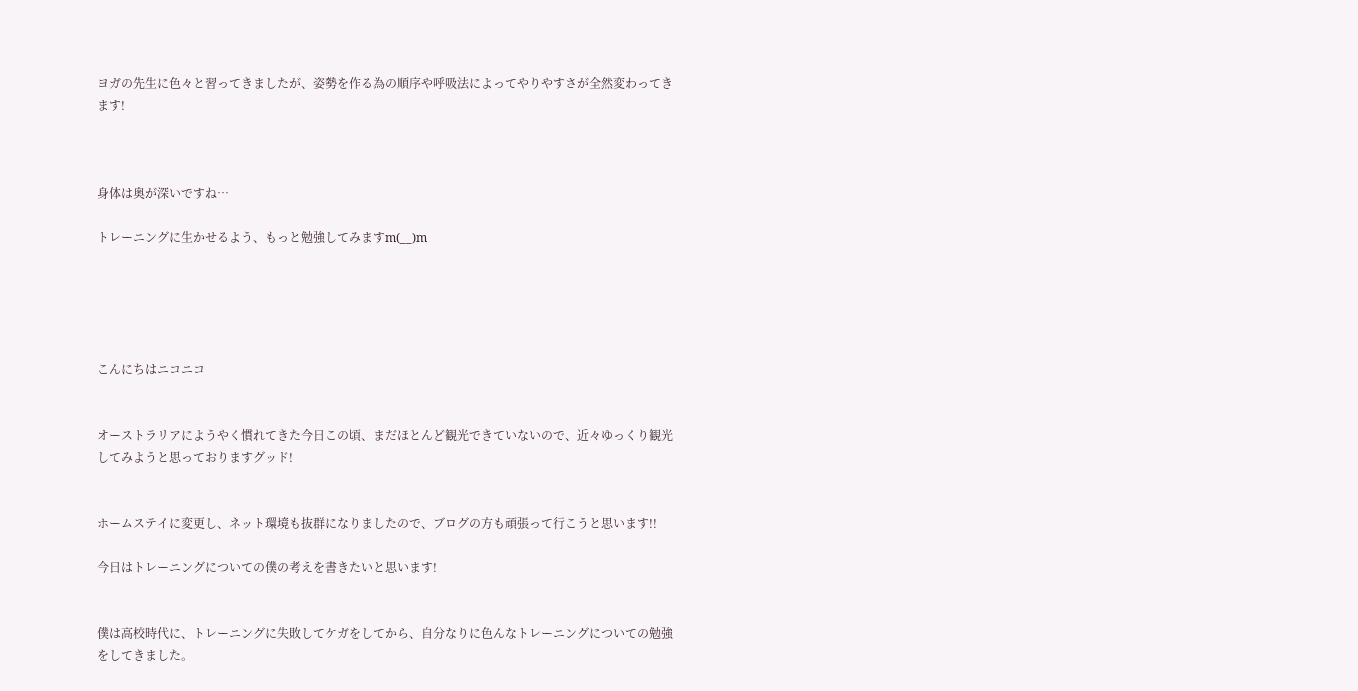ヨガの先生に色々と習ってきましたが、姿勢を作る為の順序や呼吸法によってやりやすさが全然変わってきます!



身体は奥が深いですね…

トレーニングに生かせるよう、もっと勉強してみますm(__)m





こんにちはニコニコ


オーストラリアにようやく慣れてきた今日この頃、まだほとんど観光できていないので、近々ゆっくり観光してみようと思っておりますグッド!


ホームステイに変更し、ネット環境も抜群になりましたので、ブログの方も頑張って行こうと思います!!

今日はトレーニングについての僕の考えを書きたいと思います!


僕は高校時代に、トレーニングに失敗してケガをしてから、自分なりに色んなトレーニングについての勉強をしてきました。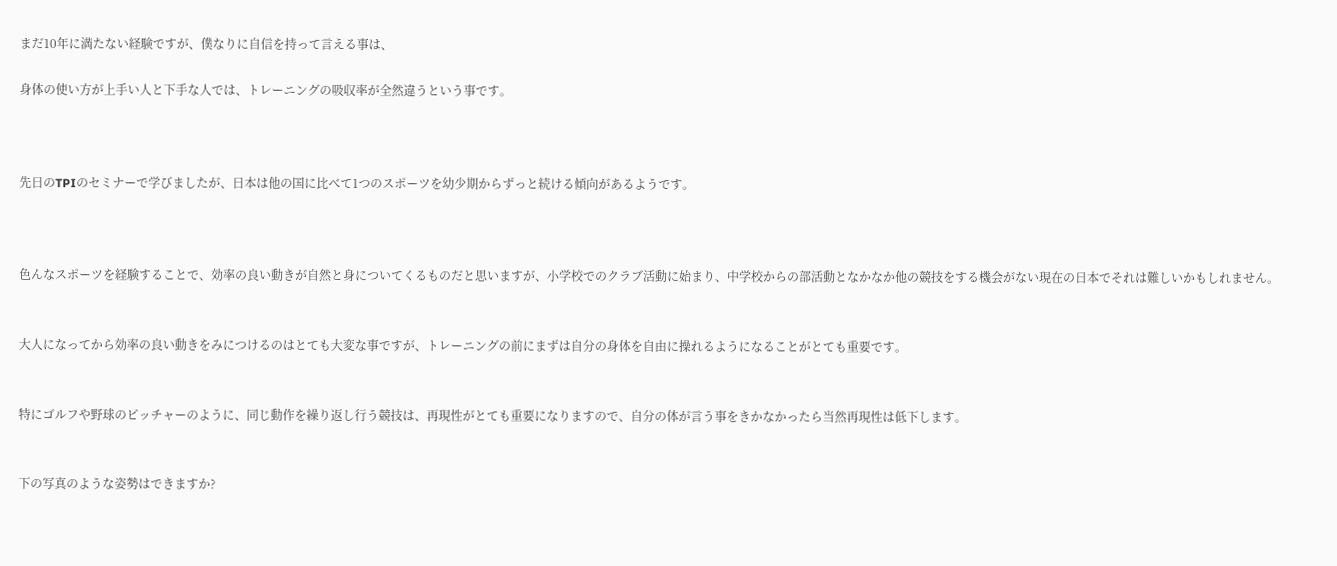まだ10年に満たない経験ですが、僕なりに自信を持って言える事は、

身体の使い方が上手い人と下手な人では、トレーニングの吸収率が全然違うという事です。



先日のTPIのセミナーで学びましたが、日本は他の国に比べて1つのスポーツを幼少期からずっと続ける傾向があるようです。



色んなスポーツを経験することで、効率の良い動きが自然と身についてくるものだと思いますが、小学校でのクラブ活動に始まり、中学校からの部活動となかなか他の競技をする機会がない現在の日本でそれは難しいかもしれません。


大人になってから効率の良い動きをみにつけるのはとても大変な事ですが、トレーニングの前にまずは自分の身体を自由に操れるようになることがとても重要です。


特にゴルフや野球のピッチャーのように、同じ動作を繰り返し行う競技は、再現性がとても重要になりますので、自分の体が言う事をきかなかったら当然再現性は低下します。


下の写真のような姿勢はできますか?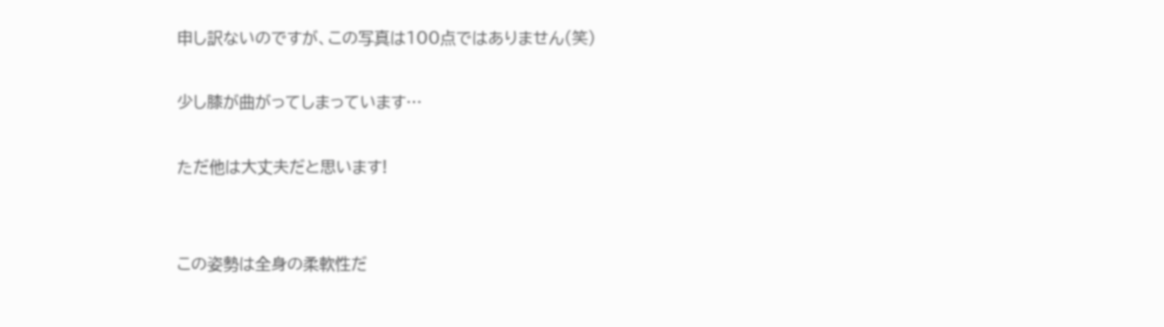申し訳ないのですが、この写真は100点ではありません(笑)

少し膝が曲がってしまっています…

ただ他は大丈夫だと思います!


この姿勢は全身の柔軟性だ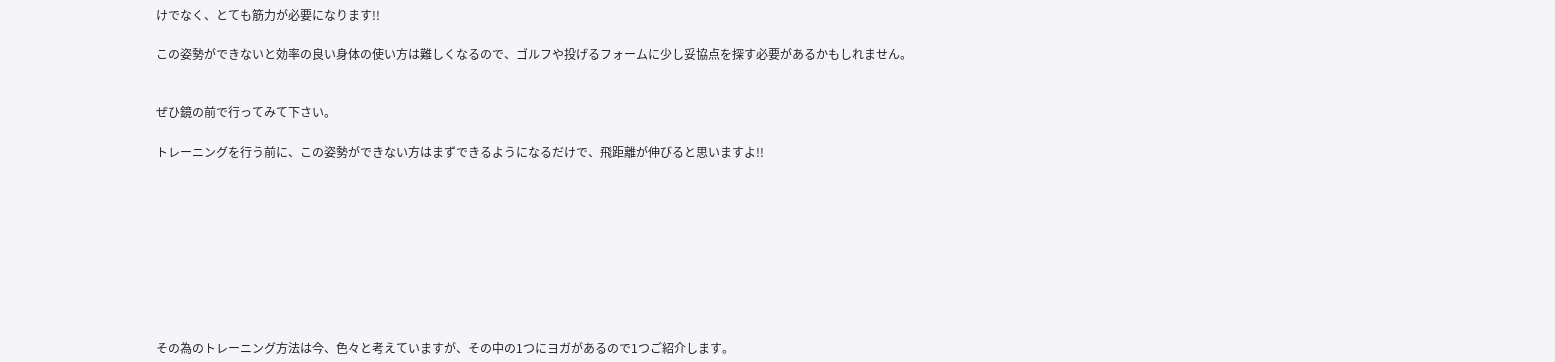けでなく、とても筋力が必要になります!!

この姿勢ができないと効率の良い身体の使い方は難しくなるので、ゴルフや投げるフォームに少し妥協点を探す必要があるかもしれません。


ぜひ鏡の前で行ってみて下さい。

トレーニングを行う前に、この姿勢ができない方はまずできるようになるだけで、飛距離が伸びると思いますよ!!









その為のトレーニング方法は今、色々と考えていますが、その中の1つにヨガがあるので1つご紹介します。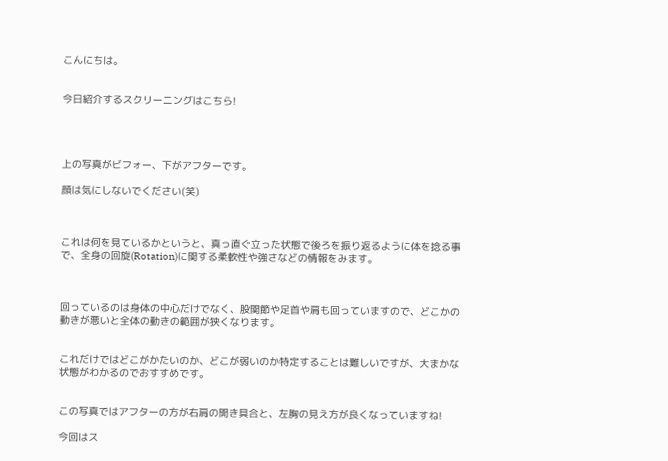こんにちは。


今日紹介するスクリーニングはこちら!




上の写真がビフォー、下がアフターです。

顔は気にしないでください(笑)



これは何を見ているかというと、真っ直ぐ立った状態で後ろを振り返るように体を捻る事で、全身の回旋(Rotation)に関する柔軟性や強さなどの情報をみます。



回っているのは身体の中心だけでなく、股関節や足首や肩も回っていますので、どこかの動きが悪いと全体の動きの範囲が狭くなります。


これだけではどこがかたいのか、どこが弱いのか特定することは難しいですが、大まかな状態がわかるのでおすすめです。


この写真ではアフターの方が右肩の開き具合と、左胸の見え方が良くなっていますね!

今回はス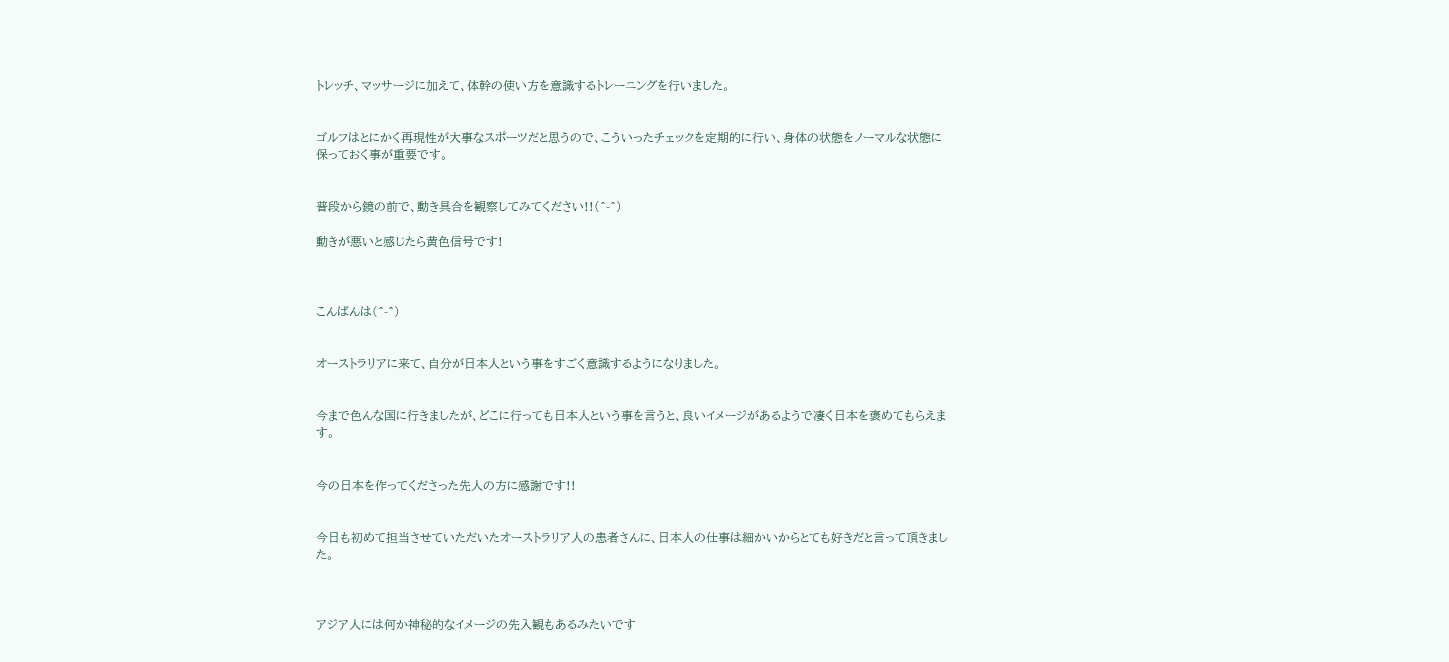トレッチ、マッサージに加えて、体幹の使い方を意識するトレーニングを行いました。


ゴルフはとにかく再現性が大事なスポーツだと思うので、こういったチェックを定期的に行い、身体の状態をノーマルな状態に保っておく事が重要です。


普段から鏡の前で、動き具合を観察してみてください!!(^-^)

動きが悪いと感じたら黄色信号です!



こんばんは(^-^)


オーストラリアに来て、自分が日本人という事をすごく意識するようになりました。


今まで色んな国に行きましたが、どこに行っても日本人という事を言うと、良いイメージがあるようで凄く日本を褒めてもらえます。


今の日本を作ってくださった先人の方に感謝です!!


今日も初めて担当させていただいたオーストラリア人の患者さんに、日本人の仕事は細かいからとても好きだと言って頂きました。



アジア人には何か神秘的なイメージの先入観もあるみたいです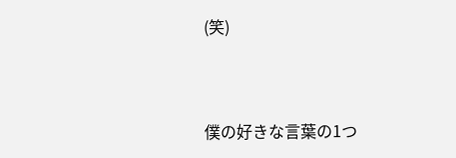(笑)



僕の好きな言葉の1つ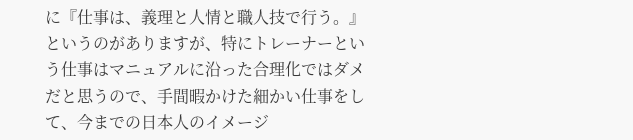に『仕事は、義理と人情と職人技で行う。』というのがありますが、特にトレーナーという仕事はマニュアルに沿った合理化ではダメだと思うので、手間暇かけた細かい仕事をして、今までの日本人のイメージ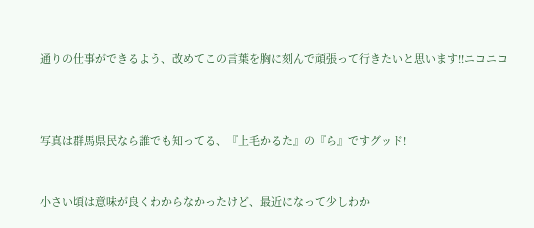通りの仕事ができるよう、改めてこの言葉を胸に刻んで頑張って行きたいと思います!!ニコニコ



写真は群馬県民なら誰でも知ってる、『上毛かるた』の『ら』ですグッド!


小さい頃は意味が良くわからなかったけど、最近になって少しわか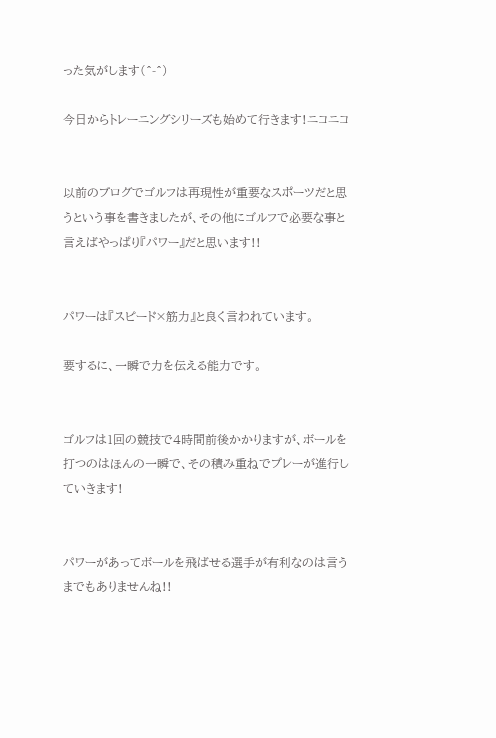った気がします(^-^)

今日からトレーニングシリーズも始めて行きます!ニコニコ


以前のブログでゴルフは再現性が重要なスポーツだと思うという事を書きましたが、その他にゴルフで必要な事と言えばやっぱり『パワー』だと思います!!


パワーは『スピード×筋力』と良く言われています。

要するに、一瞬で力を伝える能力です。


ゴルフは1回の競技で4時間前後かかりますが、ボールを打つのはほんの一瞬で、その積み重ねでプレーが進行していきます!


パワーがあってボールを飛ばせる選手が有利なのは言うまでもありませんね!!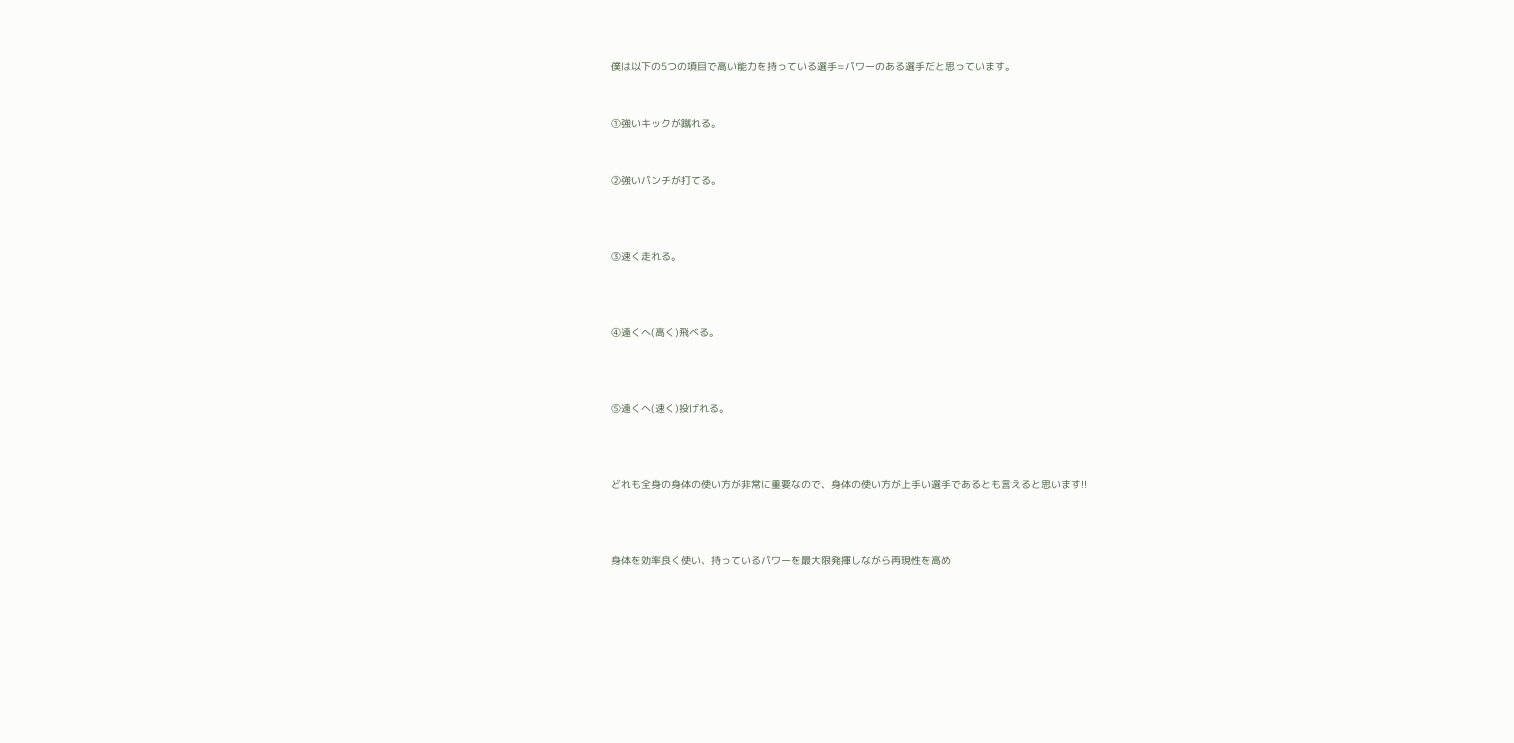僕は以下の5つの項目で高い能力を持っている選手=パワーのある選手だと思っています。


①強いキックが蹴れる。


②強いパンチが打てる。



③速く走れる。



④遠くへ(高く)飛べる。



⑤遠くへ(速く)投げれる。



どれも全身の身体の使い方が非常に重要なので、身体の使い方が上手い選手であるとも言えると思います!!



身体を効率良く使い、持っているパワーを最大限発揮しながら再現性を高め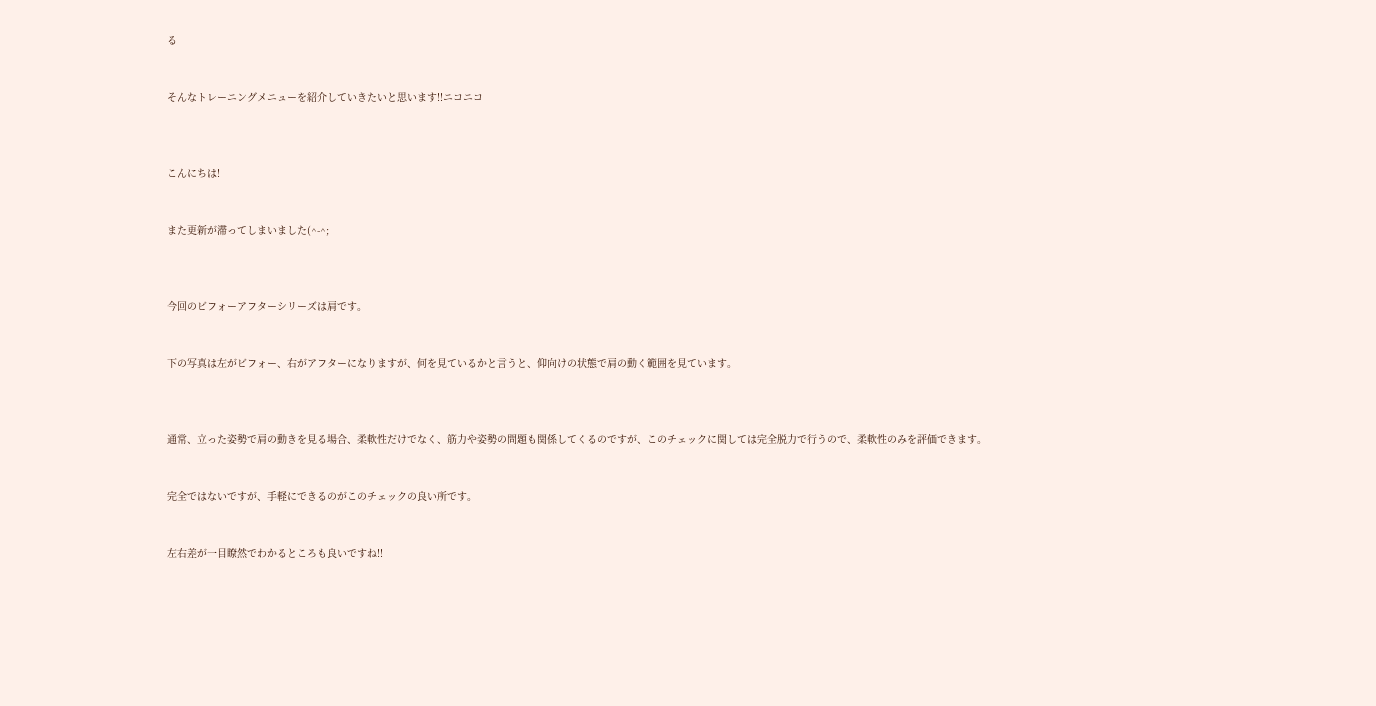る


そんなトレーニングメニューを紹介していきたいと思います!!ニコニコ



こんにちは!


また更新が滞ってしまいました(^-^;



今回のビフォーアフターシリーズは肩です。


下の写真は左がビフォー、右がアフターになりますが、何を見ているかと言うと、仰向けの状態で肩の動く範囲を見ています。



通常、立った姿勢で肩の動きを見る場合、柔軟性だけでなく、筋力や姿勢の問題も関係してくるのですが、このチェックに関しては完全脱力で行うので、柔軟性のみを評価できます。


完全ではないですが、手軽にできるのがこのチェックの良い所です。


左右差が一目瞭然でわかるところも良いですね!!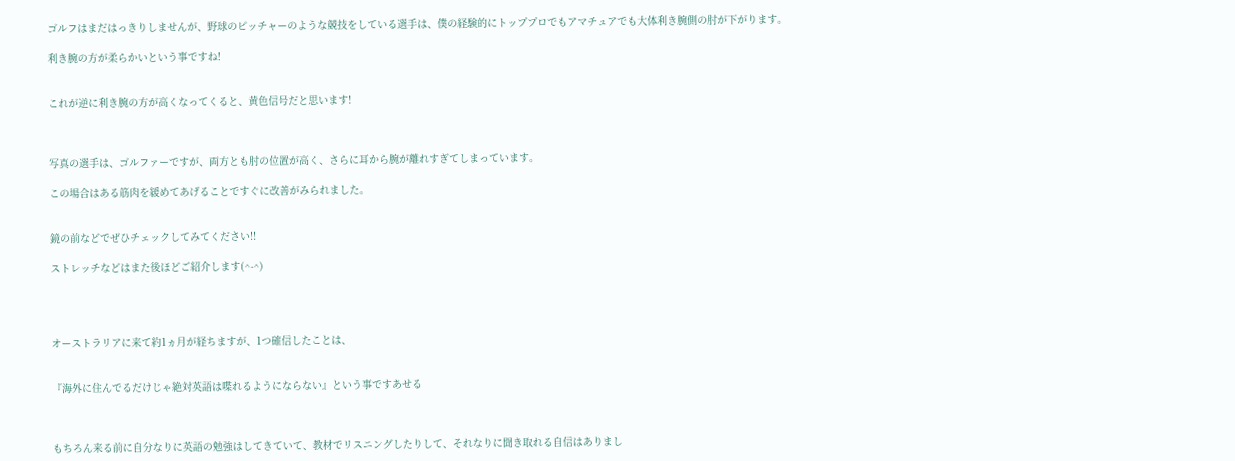ゴルフはまだはっきりしませんが、野球のピッチャーのような競技をしている選手は、僕の経験的にトッププロでもアマチュアでも大体利き腕側の肘が下がります。

利き腕の方が柔らかいという事ですね!


これが逆に利き腕の方が高くなってくると、黄色信号だと思います!



写真の選手は、ゴルファーですが、両方とも肘の位置が高く、さらに耳から腕が離れすぎてしまっています。

この場合はある筋肉を緩めてあげることですぐに改善がみられました。


鏡の前などでぜひチェックしてみてください!!

ストレッチなどはまた後ほどご紹介します(^-^)




オーストラリアに来て約1ヵ月が経ちますが、1つ確信したことは、


『海外に住んでるだけじゃ絶対英語は喋れるようにならない』という事ですあせる



もちろん来る前に自分なりに英語の勉強はしてきていて、教材でリスニングしたりして、それなりに聞き取れる自信はありまし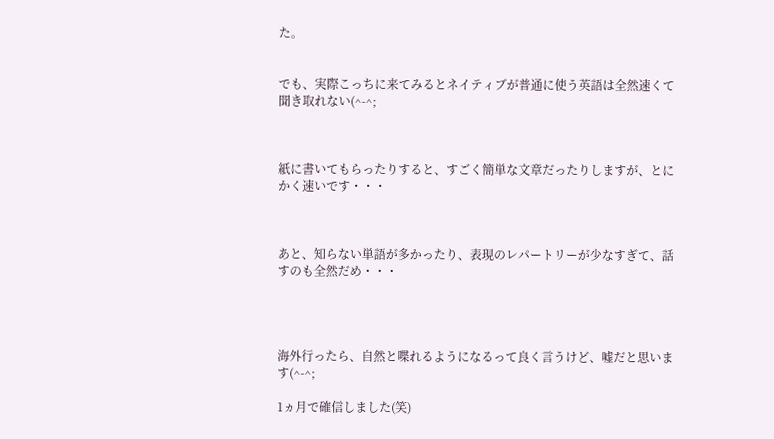た。


でも、実際こっちに来てみるとネイティブが普通に使う英語は全然速くて聞き取れない(^-^;



紙に書いてもらったりすると、すごく簡単な文章だったりしますが、とにかく速いです・・・



あと、知らない単語が多かったり、表現のレパートリーが少なすぎて、話すのも全然だめ・・・




海外行ったら、自然と喋れるようになるって良く言うけど、嘘だと思います(^-^;

1ヵ月で確信しました(笑)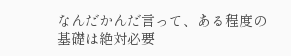なんだかんだ言って、ある程度の基礎は絶対必要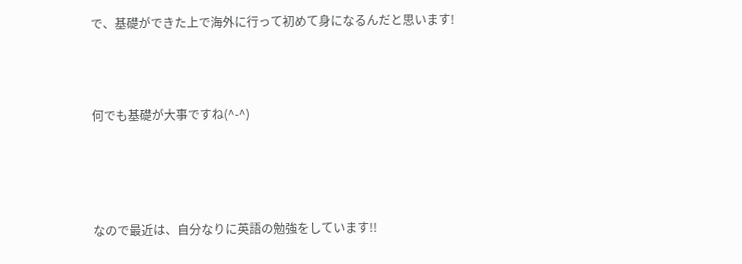で、基礎ができた上で海外に行って初めて身になるんだと思います!



何でも基礎が大事ですね(^-^)




なので最近は、自分なりに英語の勉強をしています!!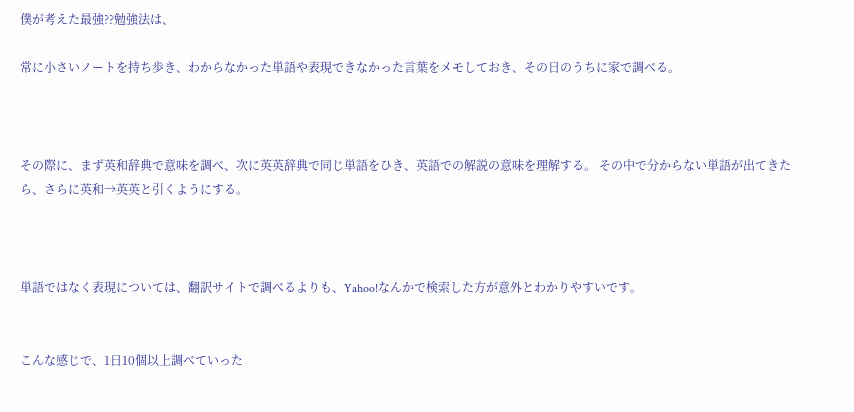僕が考えた最強??勉強法は、

常に小さいノートを持ち歩き、わからなかった単語や表現できなかった言葉をメモしておき、その日のうちに家で調べる。



その際に、まず英和辞典で意味を調べ、次に英英辞典で同じ単語をひき、英語での解説の意味を理解する。 その中で分からない単語が出てきたら、さらに英和→英英と引くようにする。



単語ではなく表現については、翻訳サイトで調べるよりも、Yahoo!なんかで検索した方が意外とわかりやすいです。


こんな感じで、1日10個以上調べていった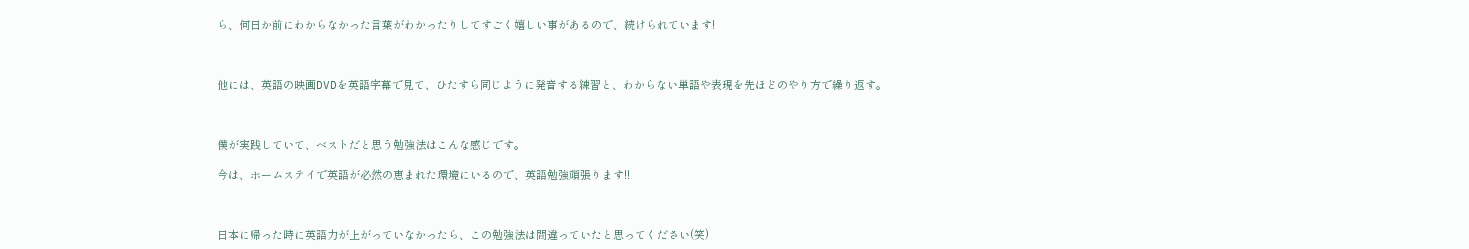ら、何日か前にわからなかった言葉がわかったりしてすごく嬉しい事があるので、続けられています!



他には、英語の映画DVDを英語字幕で見て、ひたすら同じように発音する練習と、わからない単語や表現を先ほどのやり方で繰り返す。



僕が実践していて、ベストだと思う勉強法はこんな感じです。

今は、ホームステイで英語が必然の恵まれた環境にいるので、英語勉強頑張ります!!



日本に帰った時に英語力が上がっていなかったら、この勉強法は間違っていたと思ってください(笑)